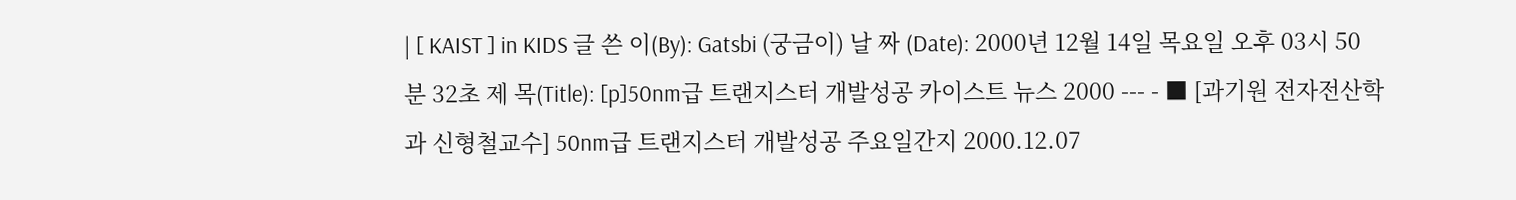| [ KAIST ] in KIDS 글 쓴 이(By): Gatsbi (궁금이) 날 짜 (Date): 2000년 12월 14일 목요일 오후 03시 50분 32초 제 목(Title): [p]50nm급 트랜지스터 개발성공 카이스트 뉴스 2000 --- - ■ [과기원 전자전산학과 신형철교수] 50nm급 트랜지스터 개발성공 주요일간지 2000.12.07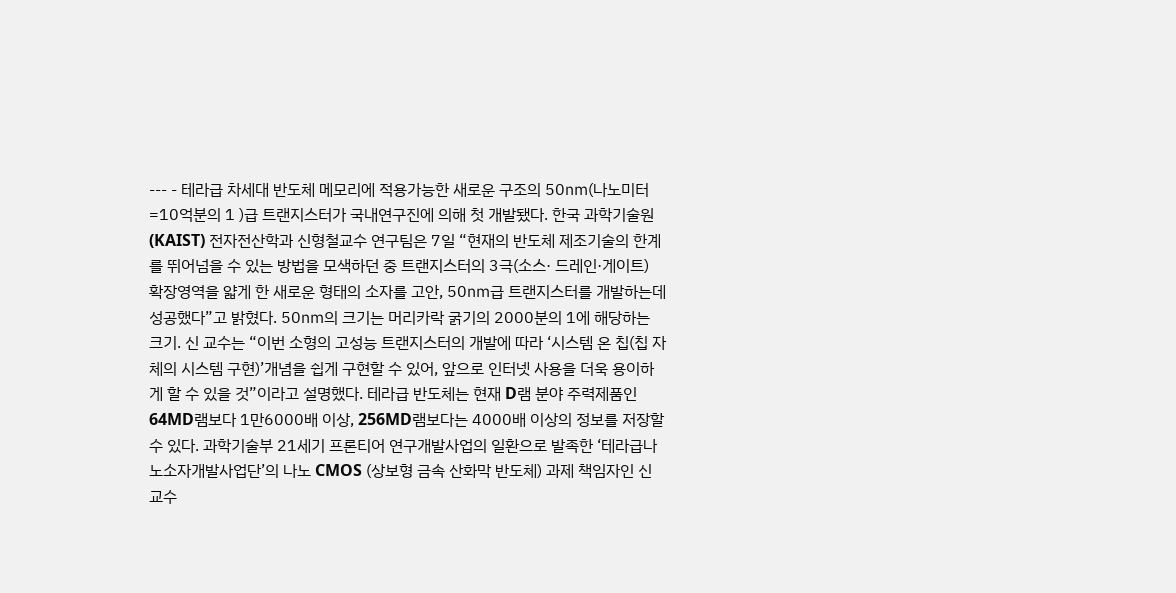--- - 테라급 차세대 반도체 메모리에 적용가능한 새로운 구조의 50㎚(나노미터=10억분의 1 )급 트랜지스터가 국내연구진에 의해 첫 개발됐다. 한국 과학기술원(KAIST) 전자전산학과 신형철교수 연구팀은 7일 “현재의 반도체 제조기술의 한계를 뛰어넘을 수 있는 방법을 모색하던 중 트랜지스터의 3극(소스· 드레인·게이트) 확장영역을 얇게 한 새로운 형태의 소자를 고안, 50㎚급 트랜지스터를 개발하는데 성공했다”고 밝혔다. 50㎚의 크기는 머리카락 굵기의 2000분의 1에 해당하는 크기. 신 교수는 “이번 소형의 고성능 트랜지스터의 개발에 따라 ‘시스템 온 칩(칩 자체의 시스템 구현)’개념을 쉽게 구현할 수 있어, 앞으로 인터넷 사용을 더욱 용이하게 할 수 있을 것”이라고 설명했다. 테라급 반도체는 현재 D램 분야 주력제품인 64MD램보다 1만6000배 이상, 256MD램보다는 4000배 이상의 정보를 저장할 수 있다. 과학기술부 21세기 프론티어 연구개발사업의 일환으로 발족한 ‘테라급나노소자개발사업단’의 나노 CMOS (상보형 금속 산화막 반도체) 과제 책임자인 신 교수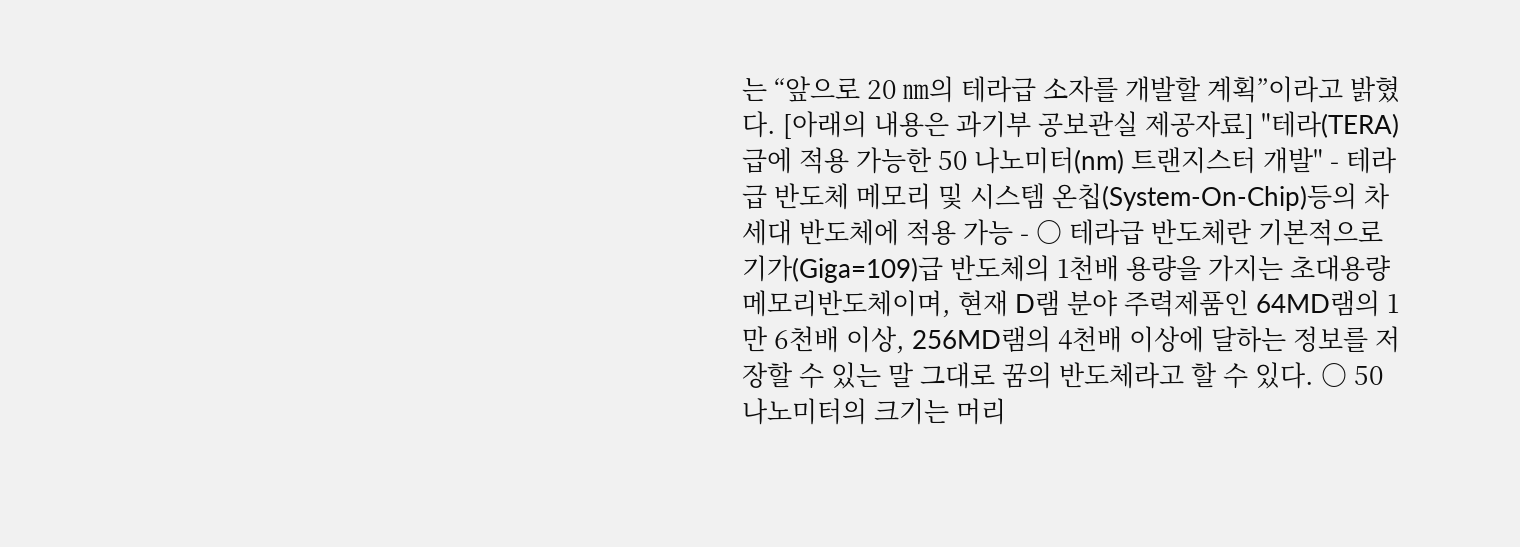는 “앞으로 20 ㎚의 테라급 소자를 개발할 계획”이라고 밝혔다. [아래의 내용은 과기부 공보관실 제공자료] "테라(TERA)급에 적용 가능한 50 나노미터(nm) 트랜지스터 개발" - 테라급 반도체 메모리 및 시스템 온칩(System-On-Chip)등의 차세대 반도체에 적용 가능 - ○ 테라급 반도체란 기본적으로 기가(Giga=109)급 반도체의 1천배 용량을 가지는 초대용량 메모리반도체이며, 현재 D램 분야 주력제품인 64MD램의 1만 6천배 이상, 256MD램의 4천배 이상에 달하는 정보를 저장할 수 있는 말 그대로 꿈의 반도체라고 할 수 있다. ○ 50 나노미터의 크기는 머리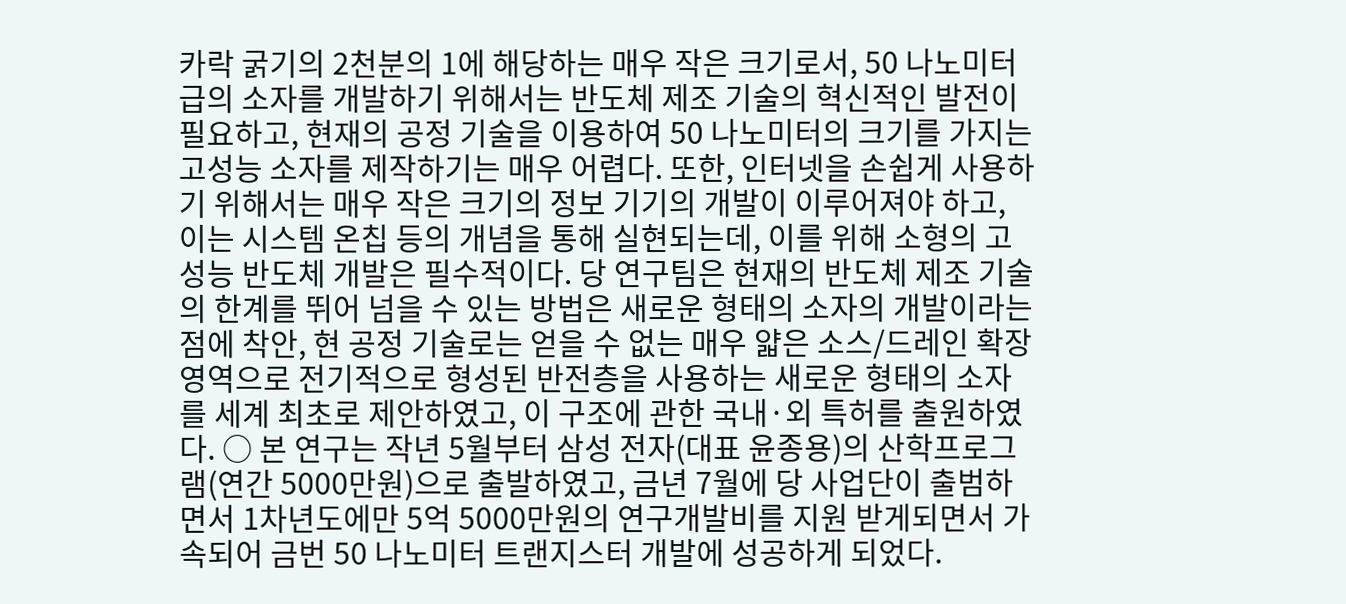카락 굵기의 2천분의 1에 해당하는 매우 작은 크기로서, 50 나노미터 급의 소자를 개발하기 위해서는 반도체 제조 기술의 혁신적인 발전이 필요하고, 현재의 공정 기술을 이용하여 50 나노미터의 크기를 가지는 고성능 소자를 제작하기는 매우 어렵다. 또한, 인터넷을 손쉽게 사용하기 위해서는 매우 작은 크기의 정보 기기의 개발이 이루어져야 하고, 이는 시스템 온칩 등의 개념을 통해 실현되는데, 이를 위해 소형의 고성능 반도체 개발은 필수적이다. 당 연구팀은 현재의 반도체 제조 기술의 한계를 뛰어 넘을 수 있는 방법은 새로운 형태의 소자의 개발이라는 점에 착안, 현 공정 기술로는 얻을 수 없는 매우 얇은 소스/드레인 확장영역으로 전기적으로 형성된 반전층을 사용하는 새로운 형태의 소자를 세계 최초로 제안하였고, 이 구조에 관한 국내·외 특허를 출원하였다. ○ 본 연구는 작년 5월부터 삼성 전자(대표 윤종용)의 산학프로그램(연간 5000만원)으로 출발하였고, 금년 7월에 당 사업단이 출범하면서 1차년도에만 5억 5000만원의 연구개발비를 지원 받게되면서 가속되어 금번 50 나노미터 트랜지스터 개발에 성공하게 되었다.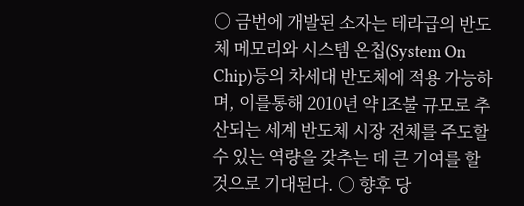○ 금번에 개발된 소자는 테라급의 반도체 메모리와 시스템 온칩(System On Chip)등의 차세대 반도체에 적용 가능하며, 이를통해 2010년 약 l조불 규모로 추산되는 세계 반도체 시장 전체를 주도할 수 있는 역량을 갖추는 데 큰 기여를 할 것으로 기대된다. ○ 향후 당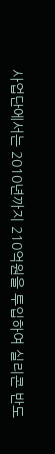사업단에서는 2010년까지 210억원을 투입하여 실리콘 반도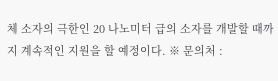체 소자의 극한인 20 나노미터 급의 소자를 개발할 때까지 계속적인 지원을 할 예정이다. ※ 문의처 :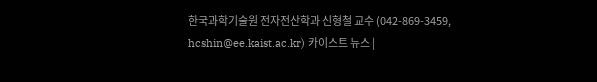한국과학기술원 전자전산학과 신형철 교수 (042-869-3459, hcshin@ee.kaist.ac.kr) 카이스트 뉴스 |